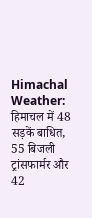Himachal Weather: हिमाचल में 48 सड़कें बाधित, 55 बिजली ट्रांसफार्मर और 42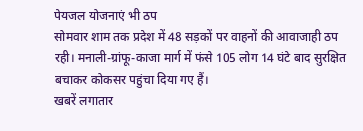पेयजल योजनाएं भी ठप
सोमवार शाम तक प्रदेश में 48 सड़कों पर वाहनों की आवाजाही ठप रही। मनाली-ग्रांफू-काजा मार्ग में फंसे 105 लोग 14 घंटे बाद सुरक्षित बचाकर कोकसर पहुंचा दिया गए हैं।
खबरें लगातार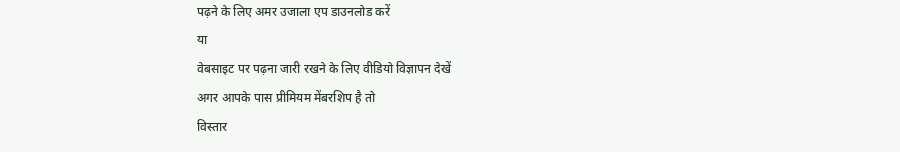पढ़ने के लिए अमर उजाला एप डाउनलोड करें
या
वेबसाइट पर पढ़ना जारी रखने के लिए वीडियो विज्ञापन देखें
अगर आपके पास प्रीमियम मेंबरशिप है तो
विस्तार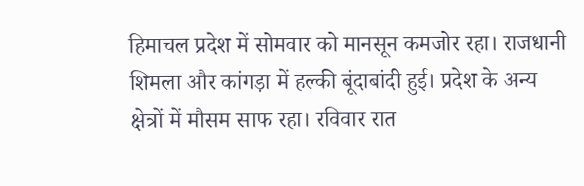हिमाचल प्रदेश में सोमवार को मानसून कमजोर रहा। राजधानी शिमला और कांगड़ा में हल्की बूंदाबांदी हुई। प्रदेश के अन्य क्षेत्रों में मौसम साफ रहा। रविवार रात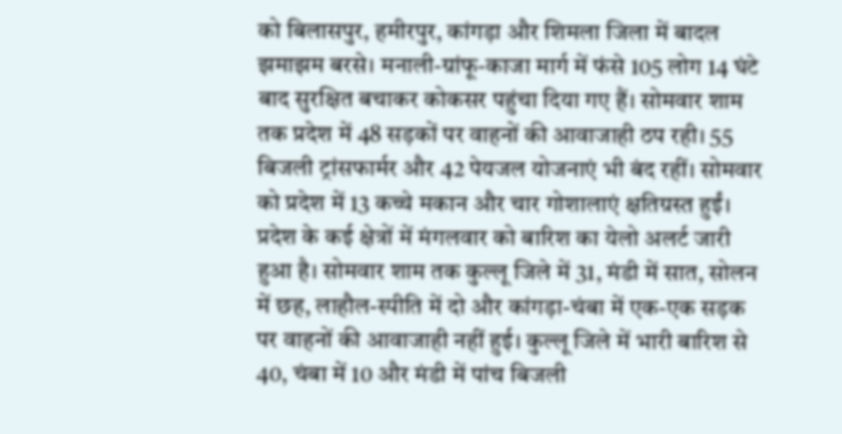को बिलासपुर, हमीरपुर, कांगड़ा और शिमला जिला में बादल झमाझम बरसे। मनाली-ग्रांफू-काजा मार्ग में फंसे 105 लोग 14 घंटे बाद सुरक्षित बचाकर कोकसर पहुंचा दिया गए हैं। सोमवार शाम तक प्रदेश में 48 सड़कों पर वाहनों की आवाजाही ठप रही। 55 बिजली ट्रांसफार्मर और 42 पेयजल योजनाएं भी बंद रहीं। सोमवार को प्रदेश में 13 कच्चे मकान और चार गोशालाएं क्षतिग्रस्त हुईं। प्रदेश के कई क्षेत्रों में मंगलवार को बारिश का येलो अलर्ट जारी हुआ है। सोमवार शाम तक कुल्लू जिले में 31, मंडी में सात, सोलन में छह, लाहौल-स्पीति में दो और कांगड़ा-चंबा में एक-एक सड़क पर वाहनों की आवाजाही नहीं हुई। कुल्लू जिले में भारी बारिश से 40, चंबा में 10 और मंडी में पांच बिजली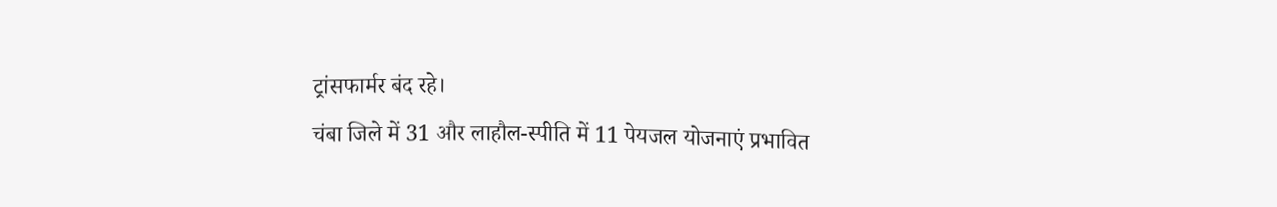ट्रांसफार्मर बंद रहे।
चंबा जिले में 31 और लाहौल-स्पीति में 11 पेयजल योजनाएं प्रभावित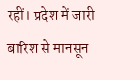रहीं। प्रदेश में जारी बारिश से मानसून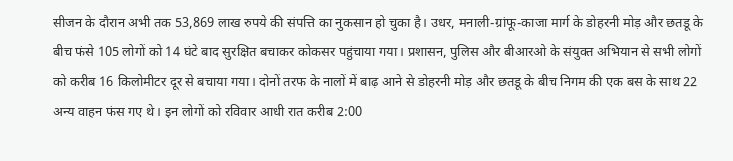सीजन के दौरान अभी तक 53,869 लाख रुपये की संपत्ति का नुकसान हो चुका है। उधर, मनाली-ग्रांफू-काजा मार्ग के डोहरनी मोड़ और छतडू के बीच फंसे 105 लोगों को 14 घंटे बाद सुरक्षित बचाकर कोकसर पहुंचाया गया। प्रशासन, पुलिस और बीआरओ के संयुक्त अभियान से सभी लोगों को करीब 16 किलोमीटर दूर से बचाया गया। दोनों तरफ के नालों में बाढ़ आने से डोहरनी मोड़ और छतडू के बीच निगम की एक बस के साथ 22 अन्य वाहन फंस गए थे। इन लोगों को रविवार आधी रात करीब 2:00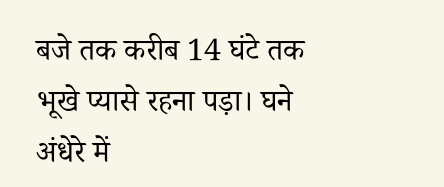बजे तक करीब 14 घंटे तक भूखे प्यासे रहना पड़ा। घने अंधेरे में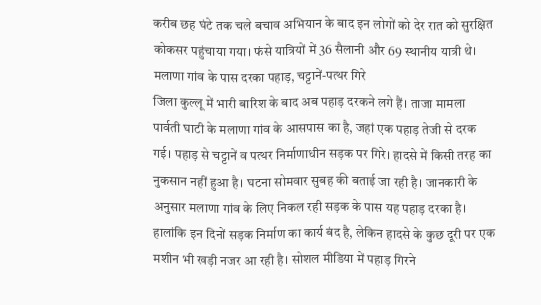करीब छह घंटे तक चले बचाव अभियान के बाद इन लोगों को देर रात को सुरक्षित कोकसर पहुंचाया गया। फंसे यात्रियों में 36 सैलानी और 69 स्थानीय यात्री थे।
मलाणा गांव के पास दरका पहाड़, चट्टानें-पत्थर गिरे
जिला कुल्लू में भारी बारिश के बाद अब पहाड़ दरकने लगे हैं। ताजा मामला पार्वती घाटी के मलाणा गांव के आसपास का है, जहां एक पहाड़ तेजी से दरक गई। पहाड़ से चट्टानें व पत्थर निर्माणाधीन सड़क पर गिरे। हादसे में किसी तरह का नुकसान नहीं हुआ है। घटना सोमवार सुबह की बताई जा रही है। जानकारी के अनुसार मलाणा गांव के लिए निकल रही सड़क के पास यह पहाड़ दरका है। हालांकि इन दिनों सड़क निर्माण का कार्य बंद है, लेकिन हादसे के कुछ दूरी पर एक मशीन भी खड़ी नजर आ रही है। सोशल मीडिया में पहाड़ गिरने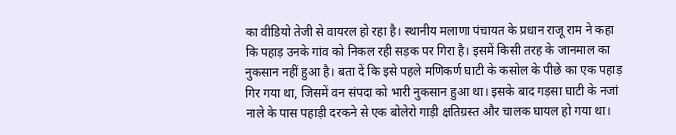का वीडियो तेजी से वायरल हो रहा है। स्थानीय मलाणा पंचायत के प्रधान राजू राम ने कहा कि पहाड़ उनके गांव को निकल रही सड़क पर गिरा है। इसमें किसी तरह के जानमाल का नुकसान नहीं हुआ है। बता दें कि इसे पहले मणिकर्ण घाटी के कसोल के पीछे का एक पहाड़ गिर गया था, जिसमें वन संपदा को भारी नुकसान हुआ था। इसके बाद गड़सा घाटी के नजां नाले के पास पहाड़ी दरकने से एक बोलेरो गाड़ी क्षतिग्रस्त और चालक घायल हो गया था।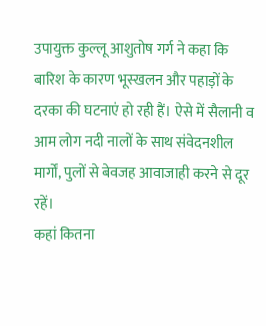उपायुक्त कुल्लू आशुतोष गर्ग ने कहा कि बारिश के कारण भूस्खलन और पहाड़ों के दरका की घटनाएं हो रही हैं। ऐसे में सैलानी व आम लोग नदी नालों के साथ संवेदनशील मार्गों, पुलों से बेवजह आवाजाही करने से दूर रहें।
कहां कितना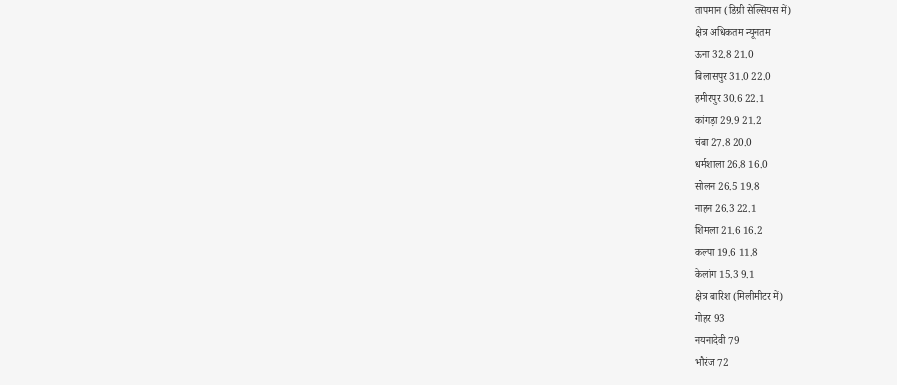तापमान (डिग्री सेल्सियस में)
क्षेत्र अधिकतम न्यूनतम
ऊना 32.8 21.0
बिलासपुर 31.0 22.0
हमीरपुर 30.6 22.1
कांगड़ा 29.9 21.2
चंबा 27.8 20.0
धर्मशाला 26.8 16.0
सोलन 26.5 19.8
नाहन 26.3 22.1
शिमला 21.6 16.2
कल्पा 19.6 11.8
केलांग 15.3 9.1
क्षेत्र बारिश (मिलीमीटर में)
गोहर 93
नयनादेवी 79
भौरंज 72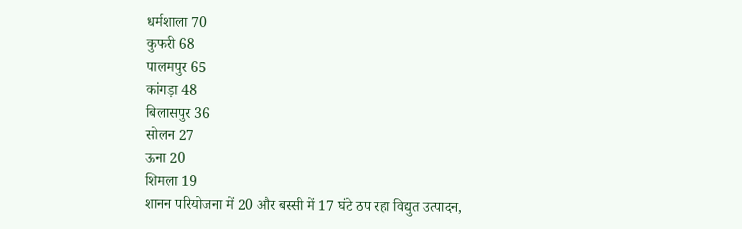धर्मशाला 70
कुफरी 68
पालमपुर 65
कांगड़ा 48
बिलासपुर 36
सोलन 27
ऊना 20
शिमला 19
शानन परियोजना में 20 और बस्सी में 17 घंटे ठप रहा विद्युत उत्पादन,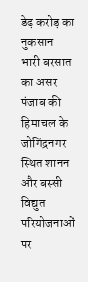डेढ़ करोड़ का नुकसान
भारी बरसात का असर पंजाब की हिमाचल के जोगिंद्रनगर स्थित शानन और बस्सी विद्युत परियोजनाओं पर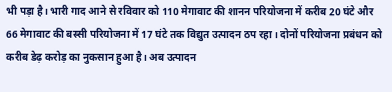भी पड़ा है। भारी गाद आने से रविवार को 110 मेगावाट की शानन परियोजना में करीब 20 घंटे और 66 मेगावाट की बस्सी परियोजना में 17 घंटे तक विद्युत उत्पादन ठप रहा। दोनों परियोजना प्रबंधन को करीब डेढ़ करोड़ का नुकसान हुआ है। अब उत्पादन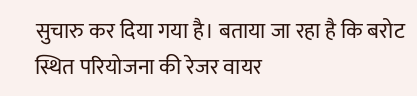सुचारु कर दिया गया है। बताया जा रहा है कि बरोट स्थित परियोजना की रेजर वायर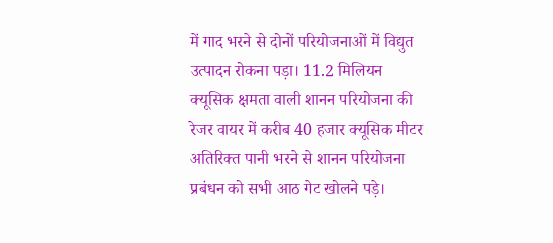में गाद भरने से दोनों परियोजनाओं में विद्युत उत्पादन रोकना पड़ा। 11.2 मिलियन क्यूसिक क्षमता वाली शानन परियोजना की रेजर वायर में करीब 40 हजार क्यूसिक मीटर अतिरिक्त पानी भरने से शानन परियोजना प्रबंधन को सभी आठ गेट खोलने पड़े।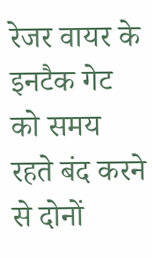रेजर वायर के इनटैक गेट को समय रहते बंद करने से दोनों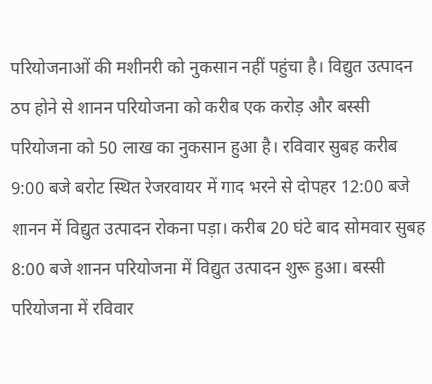परियोजनाओं की मशीनरी को नुकसान नहीं पहुंचा है। विद्युत उत्पादन ठप होने से शानन परियोजना को करीब एक करोड़ और बस्सी परियोजना को 50 लाख का नुकसान हुआ है। रविवार सुबह करीब 9:00 बजे बरोट स्थित रेजरवायर में गाद भरने से दोपहर 12:00 बजे शानन में विद्युत उत्पादन रोकना पड़ा। करीब 20 घंटे बाद सोमवार सुबह 8:00 बजे शानन परियोजना में विद्युत उत्पादन शुरू हुआ। बस्सी परियोजना में रविवार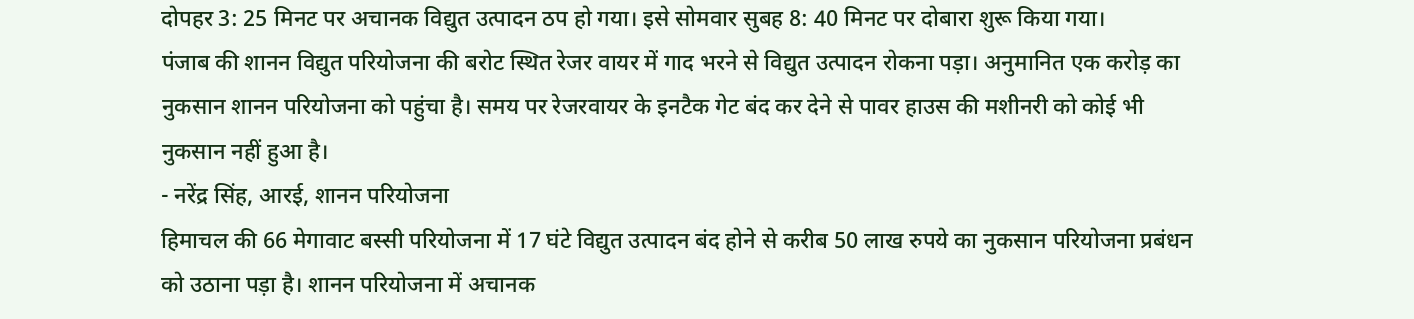दोपहर 3: 25 मिनट पर अचानक विद्युत उत्पादन ठप हो गया। इसे सोमवार सुबह 8: 40 मिनट पर दोबारा शुरू किया गया।
पंजाब की शानन विद्युत परियोजना की बरोट स्थित रेजर वायर में गाद भरने से विद्युत उत्पादन रोकना पड़ा। अनुमानित एक करोड़ का नुकसान शानन परियोजना को पहुंचा है। समय पर रेजरवायर के इनटैक गेट बंद कर देने से पावर हाउस की मशीनरी को कोई भी नुकसान नहीं हुआ है।
- नरेंद्र सिंह, आरई, शानन परियोजना
हिमाचल की 66 मेगावाट बस्सी परियोजना में 17 घंटे विद्युत उत्पादन बंद होने से करीब 50 लाख रुपये का नुकसान परियोजना प्रबंधन को उठाना पड़ा है। शानन परियोजना में अचानक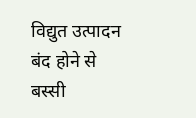विद्युत उत्पादन बंद होने से बस्सी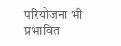परियोजना भी प्रभावित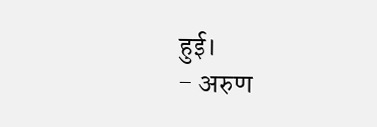हुई।
- अरुण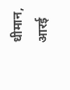धीमान, आरई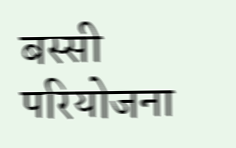बस्सी परियोजना